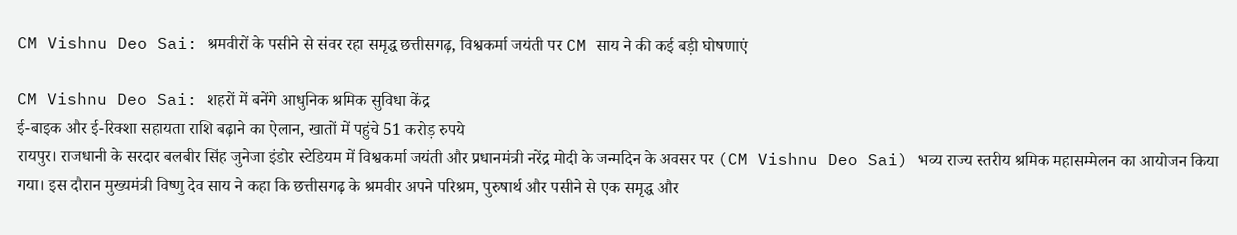CM Vishnu Deo Sai: श्रमवीरों के पसीने से संवर रहा समृद्ध छत्तीसगढ़, विश्वकर्मा जयंती पर CM साय ने की कई बड़ी घोषणाएं

CM Vishnu Deo Sai: शहरों में बनेंगे आधुनिक श्रमिक सुविधा केंद्र
ई-बाइक और ई-रिक्शा सहायता राशि बढ़ाने का ऐलान, खातों में पहुंचे 51 करोड़ रुपये
रायपुर। राजधानी के सरदार बलबीर सिंह जुनेजा इंडोर स्टेडियम में विश्वकर्मा जयंती और प्रधानमंत्री नरेंद्र मोदी के जन्मदिन के अवसर पर (CM Vishnu Deo Sai) भव्य राज्य स्तरीय श्रमिक महासम्मेलन का आयोजन किया गया। इस दौरान मुख्यमंत्री विष्णु देव साय ने कहा कि छत्तीसगढ़ के श्रमवीर अपने परिश्रम, पुरुषार्थ और पसीने से एक समृद्ध और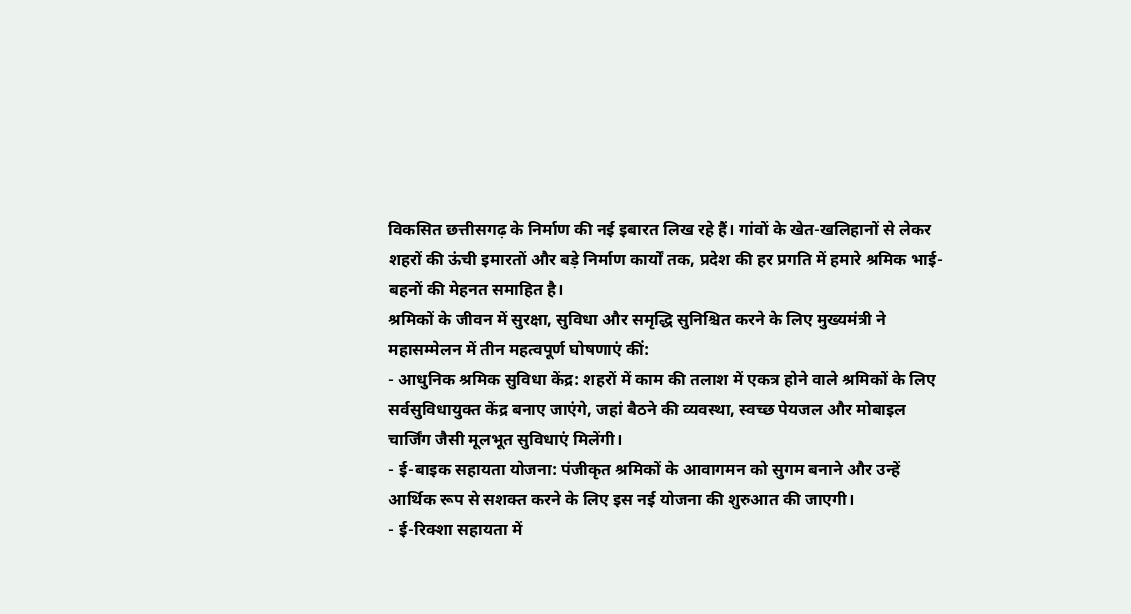विकसित छत्तीसगढ़ के निर्माण की नई इबारत लिख रहे हैं। गांवों के खेत-खलिहानों से लेकर शहरों की ऊंची इमारतों और बड़े निर्माण कार्यों तक, प्रदेश की हर प्रगति में हमारे श्रमिक भाई-बहनों की मेहनत समाहित है।
श्रमिकों के जीवन में सुरक्षा, सुविधा और समृद्धि सुनिश्चित करने के लिए मुख्यमंत्री ने महासम्मेलन में तीन महत्वपूर्ण घोषणाएं कीं:
- आधुनिक श्रमिक सुविधा केंद्र: शहरों में काम की तलाश में एकत्र होने वाले श्रमिकों के लिए सर्वसुविधायुक्त केंद्र बनाए जाएंगे, जहां बैठने की व्यवस्था, स्वच्छ पेयजल और मोबाइल चार्जिंग जैसी मूलभूत सुविधाएं मिलेंगी।
- ई-बाइक सहायता योजना: पंजीकृत श्रमिकों के आवागमन को सुगम बनाने और उन्हें आर्थिक रूप से सशक्त करने के लिए इस नई योजना की शुरुआत की जाएगी।
- ई-रिक्शा सहायता में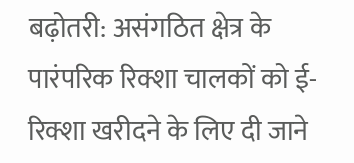बढ़ोतरी: असंगठित क्षेत्र के पारंपरिक रिक्शा चालकों को ई-रिक्शा खरीदने के लिए दी जाने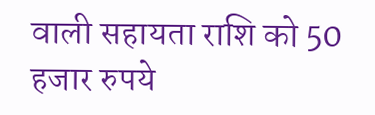वाली सहायता राशि को 50 हजार रुपये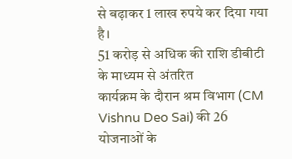से बढ़ाकर 1 लाख रुपये कर दिया गया है।
51 करोड़ से अधिक की राशि डीबीटी के माध्यम से अंतरित
कार्यक्रम के दौरान श्रम विभाग (CM Vishnu Deo Sai) की 26 योजनाओं के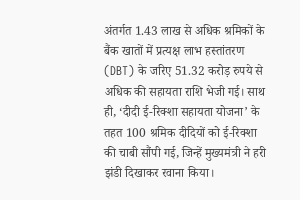अंतर्गत 1.43 लाख से अधिक श्रमिकों के बैंक खातों में प्रत्यक्ष लाभ हस्तांतरण (DBT) के जरिए 51.32 करोड़ रुपये से अधिक की सहायता राशि भेजी गई। साथ ही, ‘दीदी ई-रिक्शा सहायता योजना’ के तहत 100 श्रमिक दीदियों को ई-रिक्शा की चाबी सौंपी गई, जिन्हें मुख्यमंत्री ने हरी झंडी दिखाकर रवाना किया।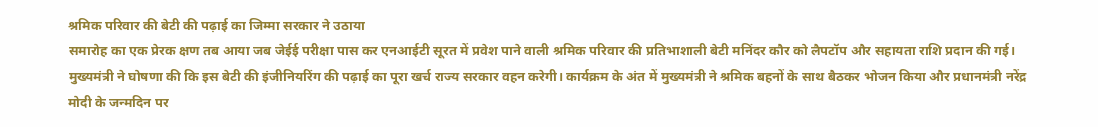श्रमिक परिवार की बेटी की पढ़ाई का जिम्मा सरकार ने उठाया
समारोह का एक प्रेरक क्षण तब आया जब जेईई परीक्षा पास कर एनआईटी सूरत में प्रवेश पाने वाली श्रमिक परिवार की प्रतिभाशाली बेटी मनिंदर कौर को लैपटॉप और सहायता राशि प्रदान की गई। मुख्यमंत्री ने घोषणा की कि इस बेटी की इंजीनियरिंग की पढ़ाई का पूरा खर्च राज्य सरकार वहन करेगी। कार्यक्रम के अंत में मुख्यमंत्री ने श्रमिक बहनों के साथ बैठकर भोजन किया और प्रधानमंत्री नरेंद्र मोदी के जन्मदिन पर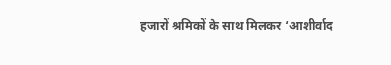हजारों श्रमिकों के साथ मिलकर ‘आशीर्वाद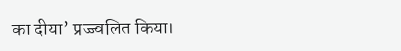का दीया’ प्रज्ज्वलित किया।